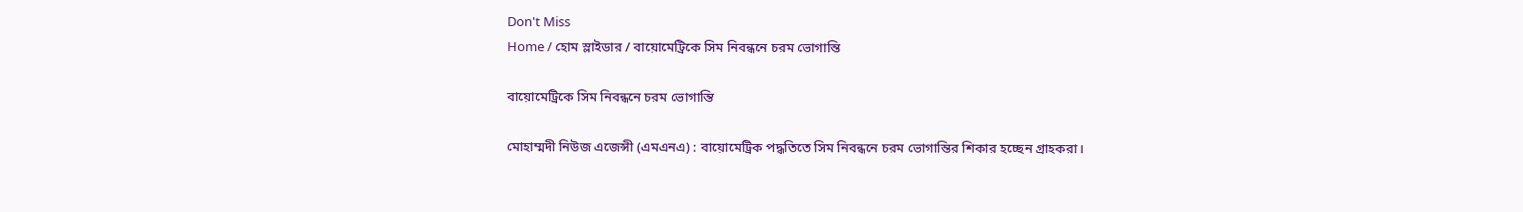Don't Miss
Home / হোম স্লাইডার / বায়োমেট্রিকে সিম নিবন্ধনে চরম ভোগান্তি

বায়োমেট্রিকে সিম নিবন্ধনে চরম ভোগান্তি

মোহাম্মদী নিউজ এজেন্সী (এমএনএ) : বায়োমেট্রিক পদ্ধতিতে সিম নিবন্ধনে চরম ভোগান্তির শিকার হচ্ছেন গ্রাহকরা।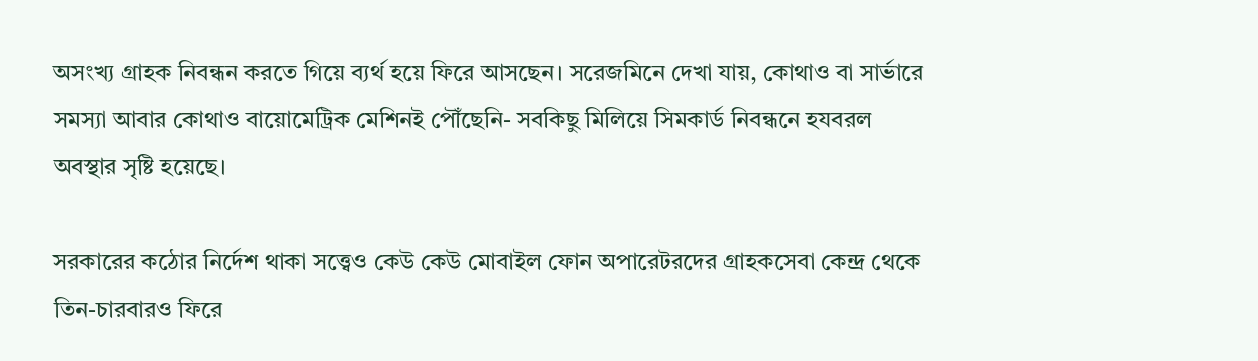অসংখ্য গ্রাহক নিবন্ধন করতে গিয়ে ব্যর্থ হয়ে ফিরে আসছেন। সরেজমিনে দেখা যায়, কোথাও বা সার্ভারে সমস্যা আবার কোথাও বায়োমেট্রিক মেশিনই পৌঁছেনি- সবকিছু মিলিয়ে সিমকার্ড নিবন্ধনে হযবরল অবস্থার সৃষ্টি হয়েছে।

সরকারের কঠোর নির্দেশ থাকা সত্ত্বেও কেউ কেউ মোবাইল ফোন অপারেটরদের গ্রাহকসেবা কেন্দ্র থেকে তিন-চারবারও ফিরে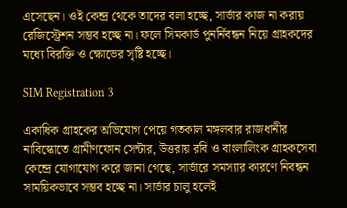এসেছেন। ওই কেন্দ্র থেকে তাদের বলা হচ্ছে, সার্ভার কাজ না করায় রেজিস্ট্রেশন সম্ভব হচ্ছে না। ফলে সিমকার্ড পুনর্নিবন্ধন নিয়ে গ্রাহকদের মধ্যে বিরক্তি ও ক্ষোভের সৃষ্টি হচ্ছে।

SIM Registration 3

একাধিক গ্রাহকের অভিযোগ পেয়ে গতকাল মঙ্গলবার রাজধানীর নাবিস্কোতে গ্রামীণফোন সেন্টার, উত্তরায় রবি ও বাংলালিংক গ্রাহকসেবা কেন্দ্রে যোগাযোগ করে জানা গেছে, সার্ভারে সমস্যার কারণে নিবন্ধন সাময়িকভাবে সম্ভব হচ্ছে না। সার্ভার চালু হলেই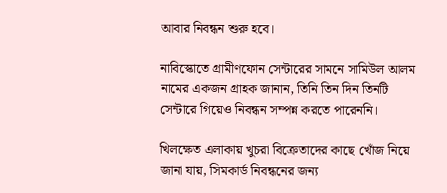আবার নিবন্ধন শুরু হবে।

নাবিস্কোতে গ্রামীণফোন সেন্টারের সামনে সামিউল আলম নামের একজন গ্রাহক জানান, তিনি তিন দিন তিনটি সেন্টারে গিয়েও নিবন্ধন সম্পন্ন করতে পারেননি।

খিলক্ষেত এলাকায় খুচরা বিক্রেতাদের কাছে খোঁজ নিয়ে জানা যায়, সিমকার্ড নিবন্ধনের জন্য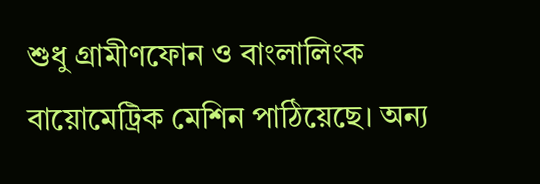শুধু গ্রামীণফোন ও বাংলালিংক বায়োমেট্রিক মেশিন পাঠিয়েছে। অন্য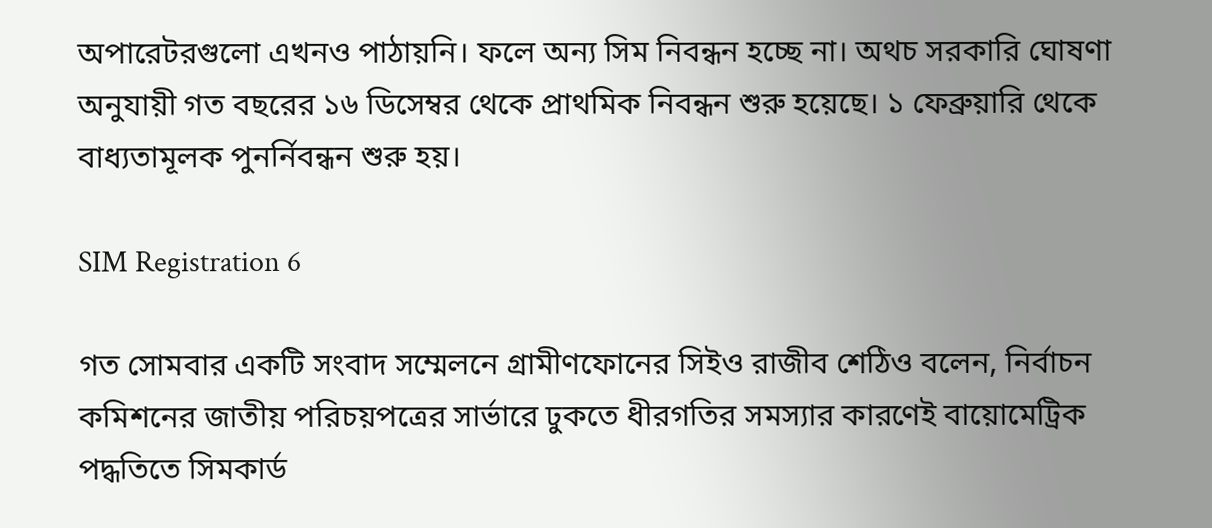অপারেটরগুলো এখনও পাঠায়নি। ফলে অন্য সিম নিবন্ধন হচ্ছে না। অথচ সরকারি ঘোষণা অনুযায়ী গত বছরের ১৬ ডিসেম্বর থেকে প্রাথমিক নিবন্ধন শুরু হয়েছে। ১ ফেব্রুয়ারি থেকে বাধ্যতামূলক পুনর্নিবন্ধন শুরু হয়।

SIM Registration 6

গত সোমবার একটি সংবাদ সম্মেলনে গ্রামীণফোনের সিইও রাজীব শেঠিও বলেন, নির্বাচন কমিশনের জাতীয় পরিচয়পত্রের সার্ভারে ঢুকতে ধীরগতির সমস্যার কারণেই বায়োমেট্রিক পদ্ধতিতে সিমকার্ড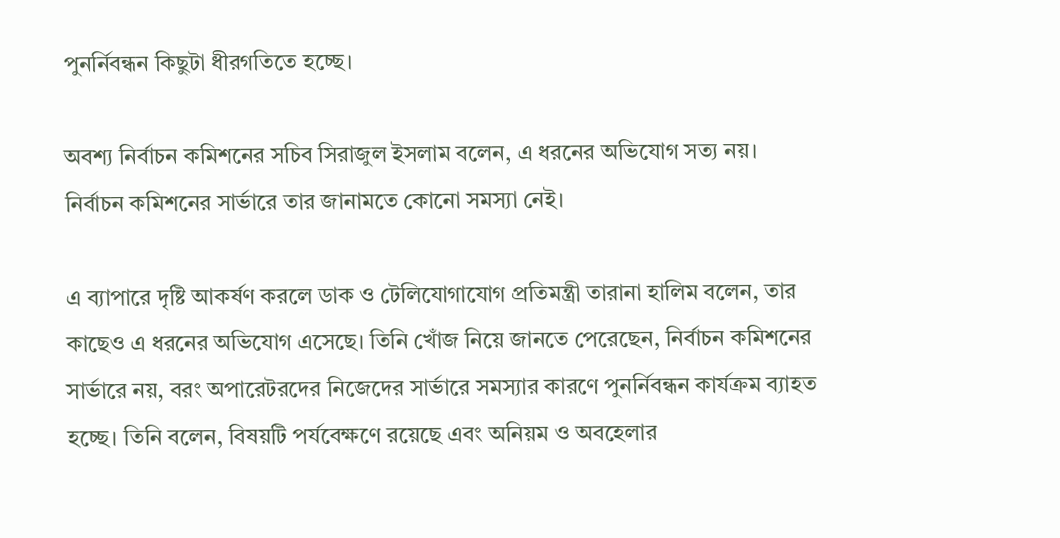পুনর্নিবন্ধন কিছুটা ধীরগতিতে হচ্ছে।

অবশ্য নির্বাচন কমিশনের সচিব সিরাজুল ইসলাম বলেন, এ ধরনের অভিযোগ সত্য নয়। নির্বাচন কমিশনের সার্ভারে তার জানামতে কোনো সমস্যা নেই।

এ ব্যাপারে দৃষ্টি আকর্ষণ করলে ডাক ও টেলিযোগাযোগ প্রতিমন্ত্রী তারানা হালিম বলেন, তার কাছেও এ ধরনের অভিযোগ এসেছে। তিনি খোঁজ নিয়ে জানতে পেরেছেন, নির্বাচন কমিশনের সার্ভারে নয়, বরং অপারেটরদের নিজেদের সার্ভারে সমস্যার কারণে পুনর্নিবন্ধন কার্যক্রম ব্যাহত হচ্ছে। তিনি বলেন, বিষয়টি পর্যবেক্ষণে রয়েছে এবং অনিয়ম ও অবহেলার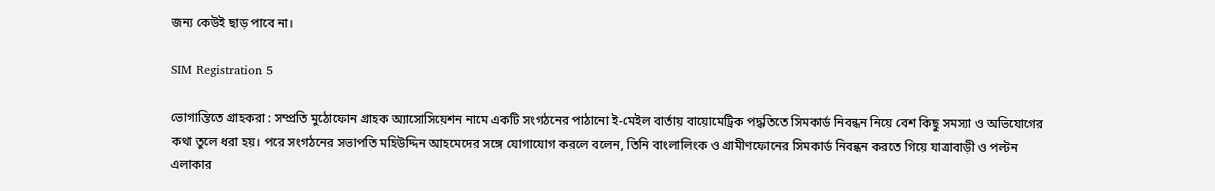জন্য কেউই ছাড় পাবে না।

SIM Registration 5

ভোগান্তিতে গ্রাহকরা : সম্প্রতি মুঠোফোন গ্রাহক অ্যাসোসিয়েশন নামে একটি সংগঠনের পাঠানো ই-মেইল বার্তায় বায়োমেট্রিক পদ্ধতিতে সিমকার্ড নিবন্ধন নিয়ে বেশ কিছু সমস্যা ও অভিযোগের কথা তুলে ধরা হয়। পরে সংগঠনের সভাপতি মহিউদ্দিন আহমেদের সঙ্গে যোগাযোগ করলে বলেন, তিনি বাংলালিংক ও গ্রামীণফোনের সিমকার্ড নিবন্ধন করতে গিয়ে যাত্রাবাড়ী ও পল্টন এলাকার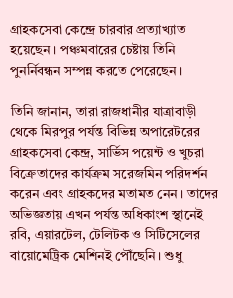গ্রাহকসেবা কেন্দ্রে চারবার প্রত্যাখ্যাত হয়েছেন। পঞ্চমবারের চেষ্টায় তিনি পুনর্নিবন্ধন সম্পন্ন করতে পেরেছেন।

তিনি জানান, তারা রাজধানীর যাত্রাবাড়ী থেকে মিরপুর পর্যন্ত বিভিন্ন অপারেটরের গ্রাহকসেবা কেন্দ্র, সার্ভিস পয়েন্ট ও খুচরা বিক্রেতাদের কার্যক্রম সরেজমিন পরিদর্শন করেন এবং গ্রাহকদের মতামত নেন। তাদের অভিজ্ঞতায় এখন পর্যন্ত অধিকাংশ স্থানেই রবি, এয়ারটেল, টেলিটক ও সিটিসেলের বায়োমেট্রিক মেশিনই পৌঁছেনি। শুধু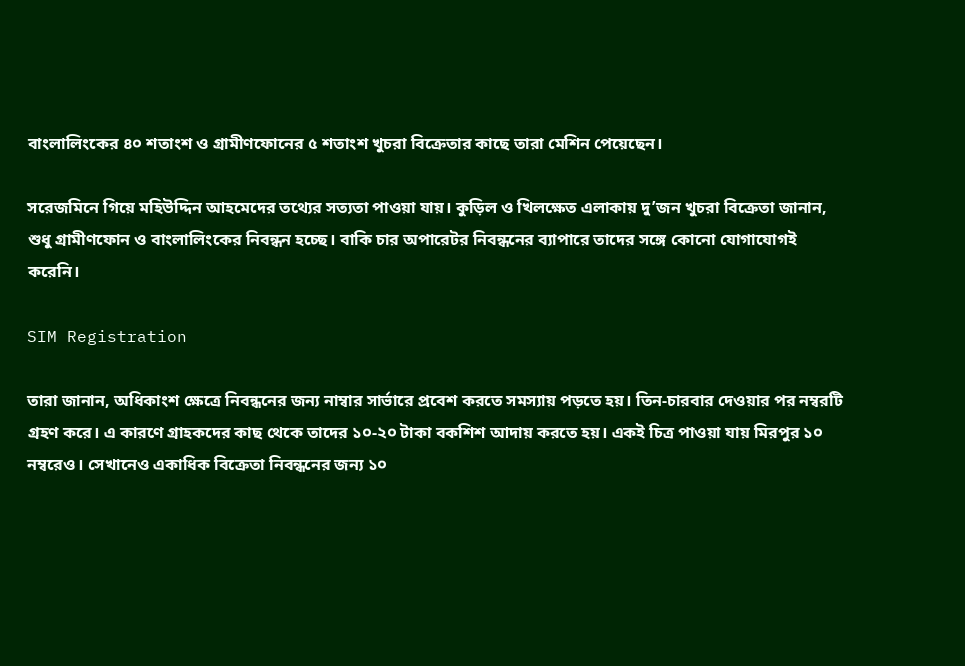বাংলালিংকের ৪০ শতাংশ ও গ্রামীণফোনের ৫ শতাংশ খুচরা বিক্রেতার কাছে তারা মেশিন পেয়েছেন।

সরেজমিনে গিয়ে মহিউদ্দিন আহমেদের তথ্যের সত্যতা পাওয়া যায়। কুড়িল ও খিলক্ষেত এলাকায় দু’জন খুচরা বিক্রেতা জানান, শুধু গ্রামীণফোন ও বাংলালিংকের নিবন্ধন হচ্ছে। বাকি চার অপারেটর নিবন্ধনের ব্যাপারে তাদের সঙ্গে কোনো যোগাযোগই করেনি।

SIM Registration

তারা জানান, অধিকাংশ ক্ষেত্রে নিবন্ধনের জন্য নাম্বার সার্ভারে প্রবেশ করতে সমস্যায় পড়তে হয়। তিন-চারবার দেওয়ার পর নম্বরটি গ্রহণ করে। এ কারণে গ্রাহকদের কাছ থেকে তাদের ১০-২০ টাকা বকশিশ আদায় করতে হয়। একই চিত্র পাওয়া যায় মিরপুর ১০ নম্বরেও। সেখানেও একাধিক বিক্রেতা নিবন্ধনের জন্য ১০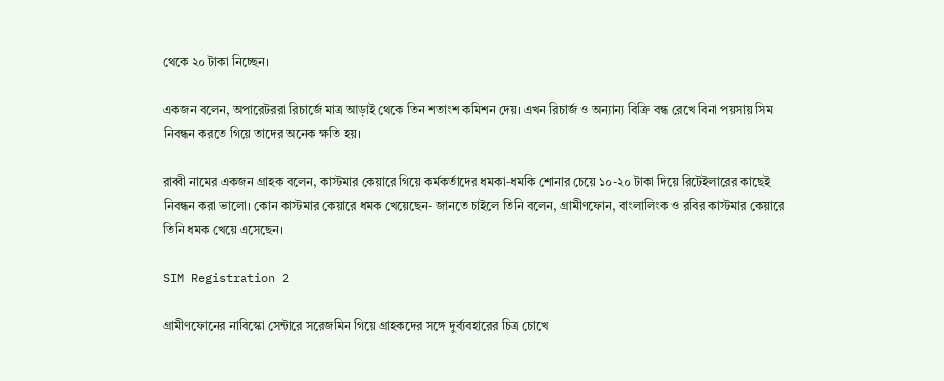থেকে ২০ টাকা নিচ্ছেন।

একজন বলেন, অপারেটররা রিচার্জে মাত্র আড়াই থেকে তিন শতাংশ কমিশন দেয়। এখন রিচার্জ ও অন্যান্য বিক্রি বন্ধ রেখে বিনা পয়সায় সিম নিবন্ধন করতে গিয়ে তাদের অনেক ক্ষতি হয়।

রাব্বী নামের একজন গ্রাহক বলেন, কাস্টমার কেয়ারে গিয়ে কর্মকর্তাদের ধমকা-ধমকি শোনার চেয়ে ১০-২০ টাকা দিয়ে রিটেইলারের কাছেই নিবন্ধন করা ভালো। কোন কাস্টমার কেয়ারে ধমক খেয়েছেন- জানতে চাইলে তিনি বলেন, গ্রামীণফোন, বাংলালিংক ও রবির কাস্টমার কেয়ারে তিনি ধমক খেয়ে এসেছেন।

SIM Registration 2

গ্রামীণফোনের নাবিস্কো সেন্টারে সরেজমিন গিয়ে গ্রাহকদের সঙ্গে দুর্ব্যবহারের চিত্র চোখে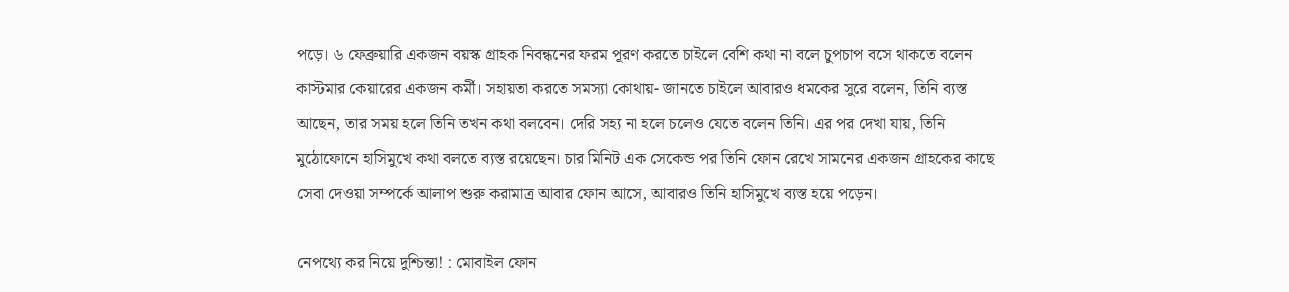পড়ে। ৬ ফেব্রুয়ারি একজন বয়স্ক গ্রাহক নিবন্ধনের ফরম পূরণ করতে চাইলে বেশি কথা না বলে চুপচাপ বসে থাকতে বলেন কাস্টমার কেয়ারের একজন কর্মী। সহায়তা করতে সমস্যা কোথায়- জানতে চাইলে আবারও ধমকের সুরে বলেন, তিনি ব্যস্ত আছেন, তার সময় হলে তিনি তখন কথা বলবেন। দেরি সহ্য না হলে চলেও যেতে বলেন তিনি। এর পর দেখা যায়, তিনি মুঠোফোনে হাসিমুখে কথা বলতে ব্যস্ত রয়েছেন। চার মিনিট এক সেকেন্ড পর তিনি ফোন রেখে সামনের একজন গ্রাহকের কাছে সেবা দেওয়া সম্পর্কে আলাপ শুরু করামাত্র আবার ফোন আসে, আবারও তিনি হাসিমুখে ব্যস্ত হয়ে পড়েন।

নেপথ্যে কর নিয়ে দুশ্চিন্তা! : মোবাইল ফোন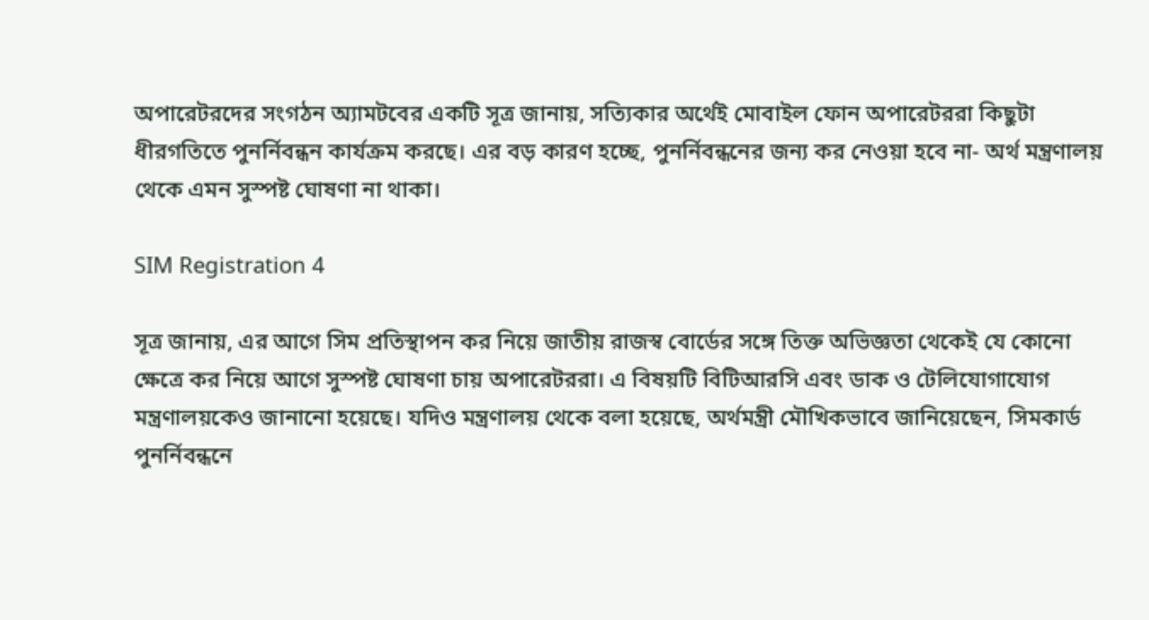অপারেটরদের সংগঠন অ্যামটবের একটি সূত্র জানায়, সত্যিকার অর্থেই মোবাইল ফোন অপারেটররা কিছুটা ধীরগতিতে পুনর্নিবন্ধন কার্যক্রম করছে। এর বড় কারণ হচ্ছে, পুনর্নিবন্ধনের জন্য কর নেওয়া হবে না- অর্থ মন্ত্রণালয় থেকে এমন সুস্পষ্ট ঘোষণা না থাকা।

SIM Registration 4

সূত্র জানায়, এর আগে সিম প্রতিস্থাপন কর নিয়ে জাতীয় রাজস্ব বোর্ডের সঙ্গে তিক্ত অভিজ্ঞতা থেকেই যে কোনো ক্ষেত্রে কর নিয়ে আগে সুস্পষ্ট ঘোষণা চায় অপারেটররা। এ বিষয়টি বিটিআরসি এবং ডাক ও টেলিযোগাযোগ মন্ত্রণালয়কেও জানানো হয়েছে। যদিও মন্ত্রণালয় থেকে বলা হয়েছে, অর্থমন্ত্রী মৌখিকভাবে জানিয়েছেন, সিমকার্ড পুনর্নিবন্ধনে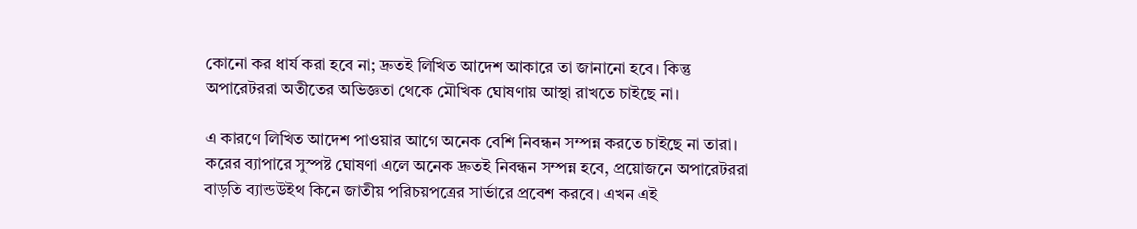কোনো কর ধার্য করা হবে না; দ্রুতই লিখিত আদেশ আকারে তা জানানো হবে। কিন্তু অপারেটররা অতীতের অভিজ্ঞতা থেকে মৌখিক ঘোষণায় আস্থা রাখতে চাইছে না।

এ কারণে লিখিত আদেশ পাওয়ার আগে অনেক বেশি নিবন্ধন সম্পন্ন করতে চাইছে না তারা। করের ব্যাপারে সুস্পষ্ট ঘোষণা এলে অনেক দ্রুতই নিবন্ধন সম্পন্ন হবে, প্রয়োজনে অপারেটররা বাড়তি ব্যান্ডউইথ কিনে জাতীয় পরিচয়পত্রের সার্ভারে প্রবেশ করবে। এখন এই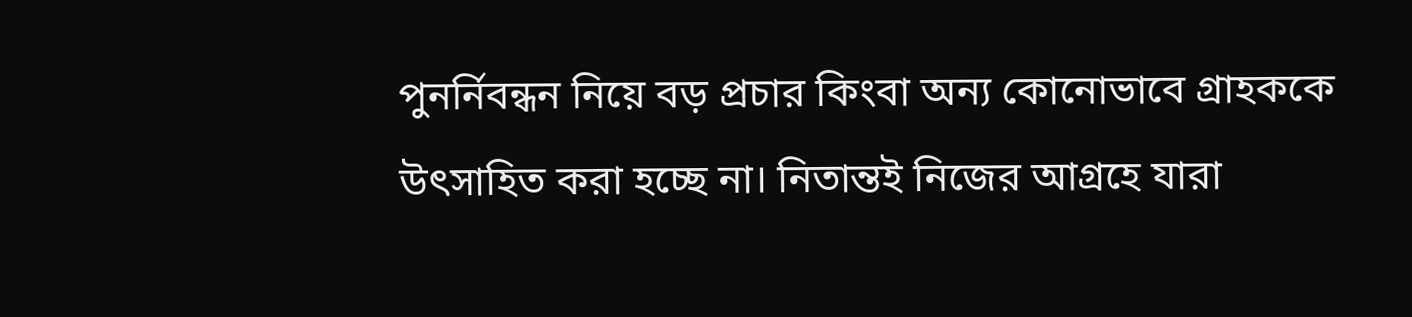পুনর্নিবন্ধন নিয়ে বড় প্রচার কিংবা অন্য কোনোভাবে গ্রাহককে উৎসাহিত করা হচ্ছে না। নিতান্তই নিজের আগ্রহে যারা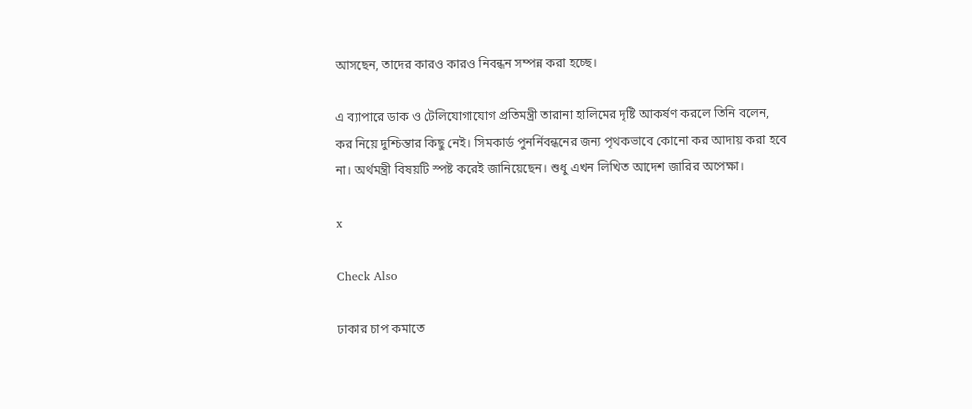আসছেন, তাদের কারও কারও নিবন্ধন সম্পন্ন করা হচ্ছে।

এ ব্যাপারে ডাক ও টেলিযোগাযোগ প্রতিমন্ত্রী তারানা হালিমের দৃষ্টি আকর্ষণ করলে তিনি বলেন, কর নিয়ে দুশ্চিন্তার কিছু নেই। সিমকার্ড পুনর্নিবন্ধনের জন্য পৃথকভাবে কোনো কর আদায় করা হবে না। অর্থমন্ত্রী বিষয়টি স্পষ্ট করেই জানিয়েছেন। শুধু এখন লিখিত আদেশ জারির অপেক্ষা।

x

Check Also

ঢাকার চাপ কমাতে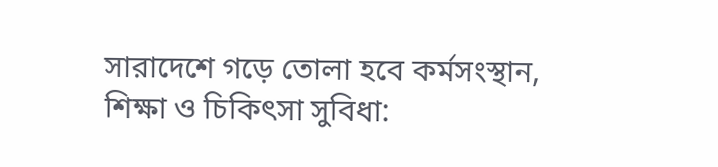সারাদেশে গড়ে তোলা হবে কর্মসংস্থান, শিক্ষা ও চিকিৎসা সুবিধা: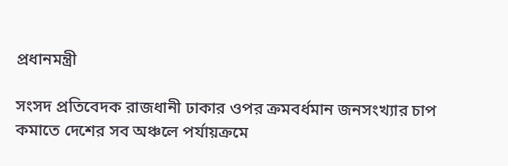প্রধানমন্ত্রী

সংসদ প্রতিবেদক রাজধানী ঢাকার ওপর ক্রমবর্ধমান জনসংখ্যার চাপ কমাতে দেশের সব অঞ্চলে পর্যায়ক্রমে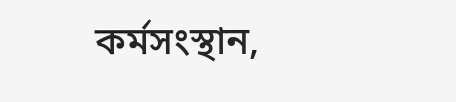কর্মসংস্থান,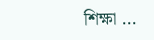শিক্ষা ...